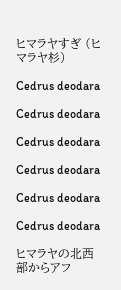ヒマラヤすぎ (ヒマラヤ杉)

Cedrus deodara

Cedrus deodara

Cedrus deodara

Cedrus deodara

Cedrus deodara

Cedrus deodara

ヒマラヤの北西部からアフ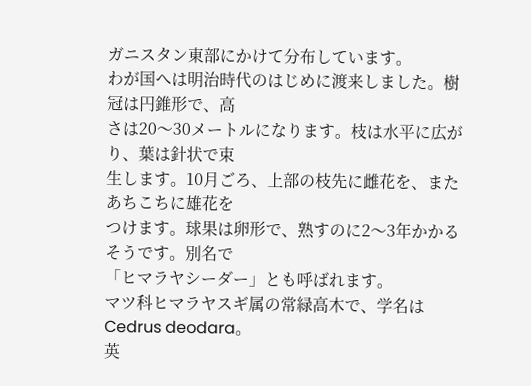ガニスタン東部にかけて分布しています。
わが国へは明治時代のはじめに渡来しました。樹冠は円錐形で、高
さは20〜30メートルになります。枝は水平に広がり、葉は針状で束
生します。10月ごろ、上部の枝先に雌花を、またあちこちに雄花を
つけます。球果は卵形で、熟すのに2〜3年かかるそうです。別名で
「ヒマラヤシーダー」とも呼ばれます。
マツ科ヒマラヤスギ属の常緑高木で、学名は Cedrus deodara。
英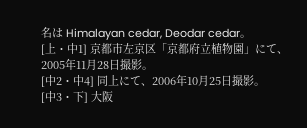名は Himalayan cedar, Deodar cedar。
[上・中1] 京都市左京区「京都府立植物園」にて、
2005年11月28日撮影。
[中2・中4] 同上にて、2006年10月25日撮影。
[中3・下] 大阪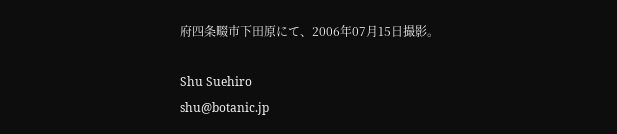府四条畷市下田原にて、2006年07月15日撮影。

Shu Suehiro
shu@botanic.jp